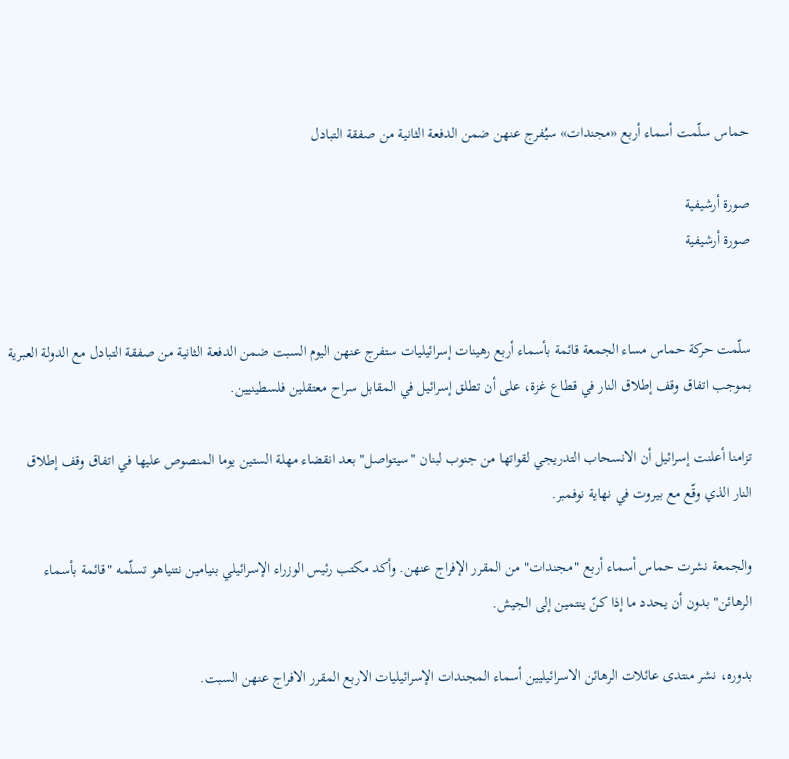حماس سلّمت أسماء أربع «مجندات» سيُفرج عنهن ضمن الدفعة الثانية من صفقة التبادل

صورة أرشيفية
صورة أرشيفية


سلّمت حركة حماس مساء الجمعة قائمة بأسماء أربع رهينات إسرائيليات ستفرج عنهن اليوم السبت ضمن الدفعة الثانية من صفقة التبادل مع الدولة العبرية بموجب اتفاق وقف إطلاق النار في قطاع غزة، على أن تطلق إسرائيل في المقابل سراح معتقلين فلسطينيين.

تزامنا أعلنت إسرائيل أن الانسحاب التدريجي لقواتها من جنوب لبنان "سيتواصل" بعد انقضاء مهلة الستين يوما المنصوص عليها في اتفاق وقف إطلاق النار الذي وقّع مع بيروت في نهاية نوفمبر.

والجمعة نشرت حماس أسماء أربع "مجندات" من المقرر الإفراج عنهن. وأكد مكتب رئيس الوزراء الإسرائيلي بنيامين نتنياهو تسلّمه "قائمة بأسماء الرهائن" بدون أن يحدد ما إذا كنّ ينتمين إلى الجيش.

بدوره، نشر منتدى عائلات الرهائن الاسرائيليين أسماء المجندات الإسرائيليات الاربع المقرر الافراج عنهن السبت.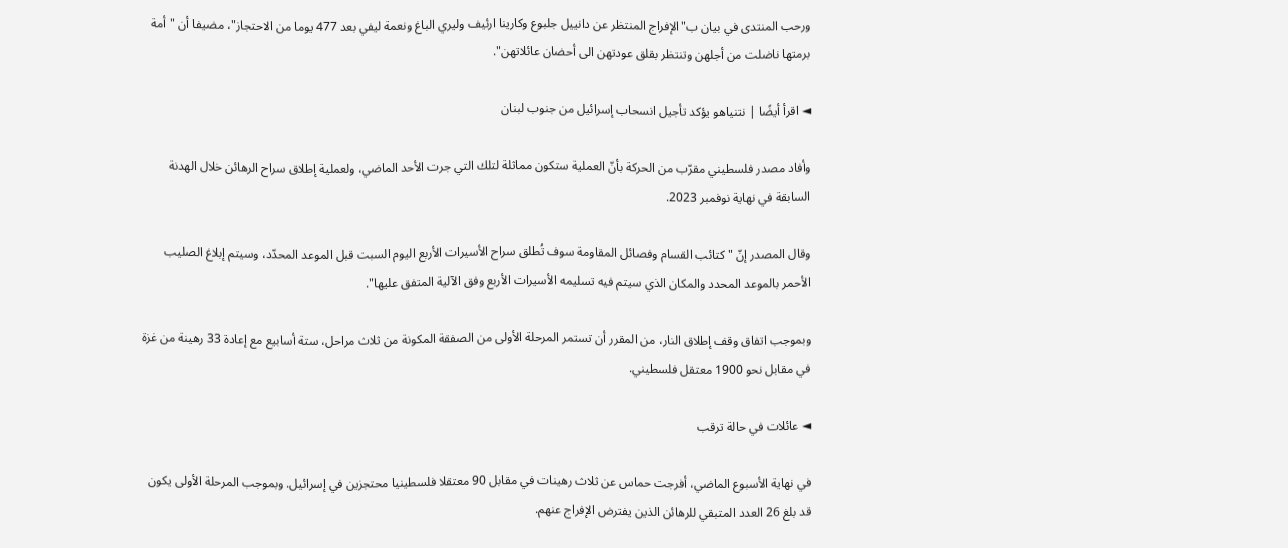ورحب المنتدى في بيان ب"الإفراج المنتظر عن دانييل جلبوع وكارينا ارئيف وليري الباغ ونعمة ليفي بعد 477 يوما من الاحتجاز"، مضيفا أن "أمة برمتها ناضلت من أجلهن وتنتظر بقلق عودتهن الى أحضان عائلاتهن".

◄ اقرأ أيضًا | نتنياهو يؤكد تأجيل انسحاب إسرائيل من جنوب لبنان

وأفاد مصدر فلسطيني مقرّب من الحركة بأنّ العملية ستكون مماثلة لتلك التي جرت الأحد الماضي، ولعملية إطلاق سراح الرهائن خلال الهدنة السابقة في نهاية نوفمبر 2023.

وقال المصدر إنّ "كتائب القسام وفصائل المقاومة سوف تُطلق سراح الأسيرات الأربع اليوم السبت قبل الموعد المحدّد، وسيتم إبلاغ الصليب الأحمر بالموعد المحدد والمكان الذي سيتم فيه تسليمه الأسيرات الأربع وفق الآلية المتفق عليها".

وبموجب اتفاق وقف إطلاق النار، من المقرر أن تستمر المرحلة الأولى من الصفقة المكونة من ثلاث مراحل، ستة أسابيع مع إعادة 33 رهينة من غزة في مقابل نحو 1900 معتقل فلسطيني.

◄ عائلات في حالة ترقب

في نهاية الأسبوع الماضي، أفرجت حماس عن ثلاث رهينات في مقابل 90 معتقلا فلسطينيا محتجزين في إسرائيل. وبموجب المرحلة الأولى يكون قد بلغ 26 العدد المتبقي للرهائن الذين يفترض الإفراج عنهم.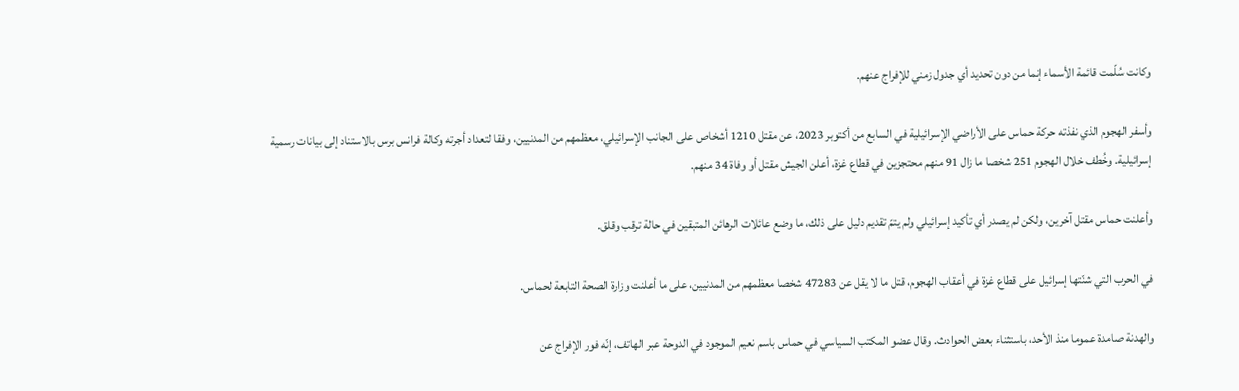وكانت سُلّمت قائمة الأسماء إنما من دون تحديد أي جدول زمني للإفراج عنهم.

وأسفر الهجوم الذي نفذته حركة حماس على الأراضي الإسرائيلية في السابع من أكتوبر 2023، عن مقتل 1210 أشخاص على الجانب الإسرائيلي، معظمهم من المدنيين، وفقا لتعداد أجرته وكالة فرانس برس بالاستناد إلى بيانات رسمية إسرائيلية. وخُطف خلال الهجوم 251 شخصا ما زال 91 منهم محتجزين في قطاع غزة، أعلن الجيش مقتل أو وفاة 34 منهم.

وأعلنت حماس مقتل آخرين، ولكن لم يصدر أي تأكيد إسرائيلي ولم يتمّ تقديم دليل على ذلك، ما وضع عائلات الرهائن المتبقين في حالة ترقب وقلق.

في الحرب التي شنّتها إسرائيل على قطاع غزة في أعقاب الهجوم، قتل ما لا يقل عن 47283 شخصا معظمهم من المدنيين، على ما أعلنت وزارة الصحة التابعة لحماس.

والهدنة صامدة عموما منذ الأحد، باستثناء بعض الحوادث. وقال عضو المكتب السياسي في حماس باسم نعيم الموجود في الدوحة عبر الهاتف، إنّه فور الإفراج عن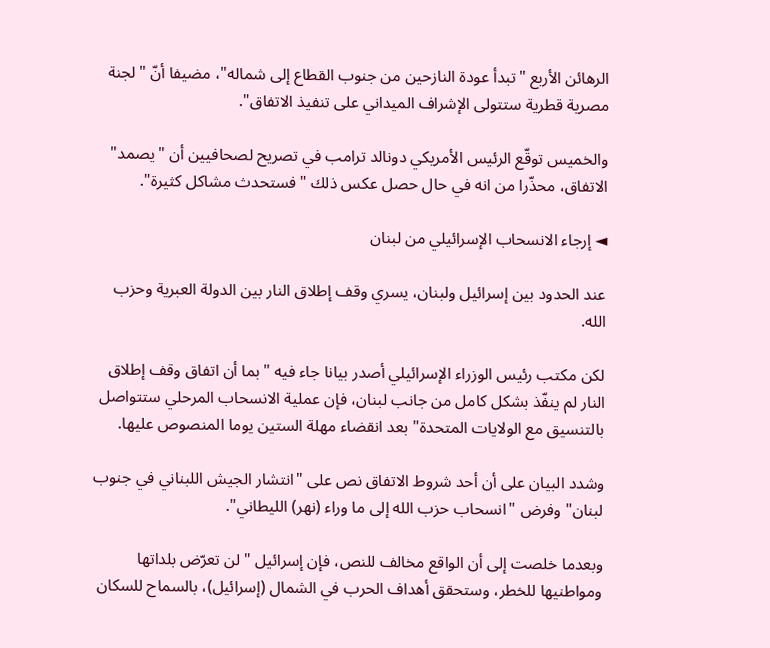الرهائن الأربع "تبدأ عودة النازحين من جنوب القطاع إلى شماله"، مضيفا أنّ "لجنة مصرية قطرية ستتولى الإشراف الميداني على تنفيذ الاتفاق".

والخميس توقّع الرئيس الأمريكي دونالد ترامب في تصريح لصحافيين أن "يصمد" الاتفاق، محذّرا من انه في حال حصل عكس ذلك "فستحدث مشاكل كثيرة".

◄ إرجاء الانسحاب الإسرائيلي من لبنان

عند الحدود بين إسرائيل ولبنان، يسري وقف إطلاق النار بين الدولة العبرية وحزب الله.

لكن مكتب رئيس الوزراء الإسرائيلي أصدر بيانا جاء فيه "بما أن اتفاق وقف إطلاق النار لم ينفّذ بشكل كامل من جانب لبنان، فإن عملية الانسحاب المرحلي ستتواصل بالتنسيق مع الولايات المتحدة" بعد انقضاء مهلة الستين يوما المنصوص عليها.

وشدد البيان على أن أحد شروط الاتفاق نص على "انتشار الجيش اللبناني في جنوب لبنان" وفرض "انسحاب حزب الله إلى ما وراء (نهر) الليطاني".

وبعدما خلصت إلى أن الواقع مخالف للنص، فإن إسرائيل "لن تعرّض بلداتها ومواطنيها للخطر، وستحقق أهداف الحرب في الشمال (إسرائيل)، بالسماح للسكان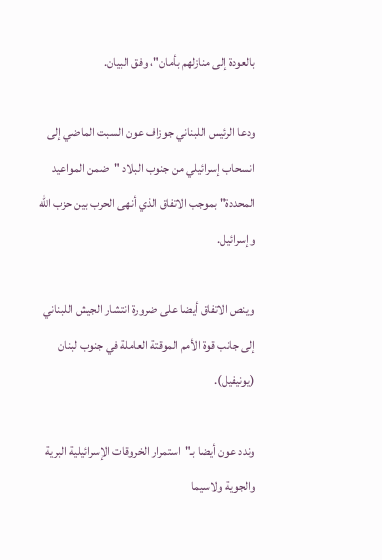بالعودة إلى منازلهم بأمان"، وفق البيان.

ودعا الرئيس اللبناني جوزاف عون السبت الماضي إلى انسحاب إسرائيلي من جنوب البلاد "ضمن المواعيد المحددة" بموجب الاتفاق الذي أنهى الحرب بين حزب الله وإسرائيل.

وينص الاتفاق أيضا على ضرورة انتشار الجيش اللبناني إلى جانب قوة الأمم الموقتة العاملة في جنوب لبنان (يونيفيل).

وندد عون أيضا بـ"استمرار الخروقات الإسرائيلية البرية والجوية ولاسيما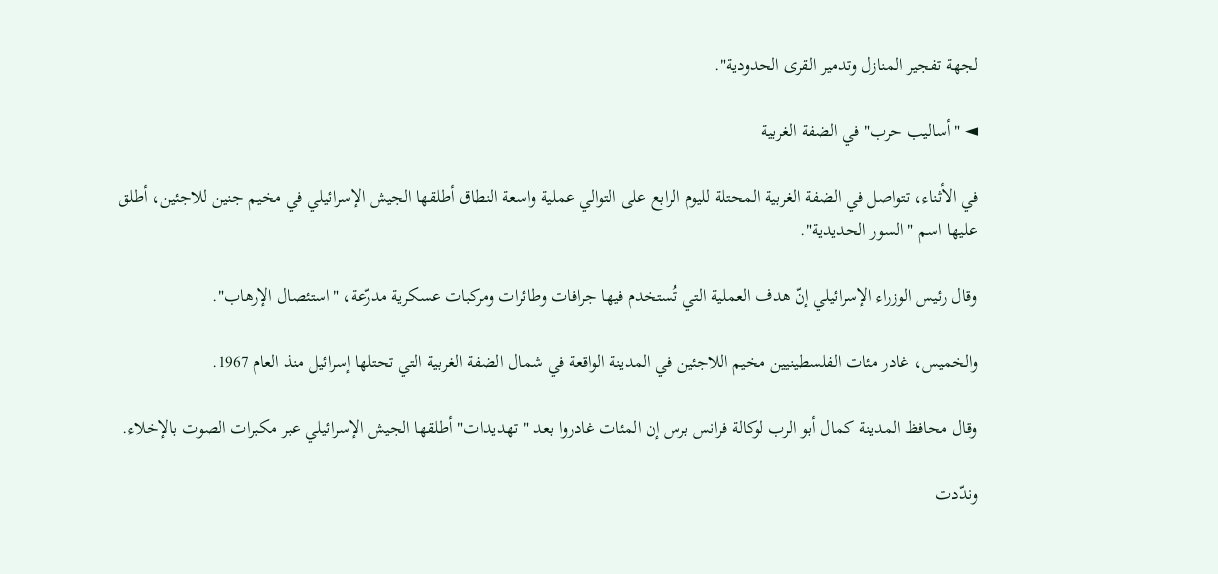لجهة تفجير المنازل وتدمير القرى الحدودية".

◄ "أساليب حرب" في الضفة الغربية

في الأثناء، تتواصل في الضفة الغربية المحتلة لليوم الرابع على التوالي عملية واسعة النطاق أطلقها الجيش الإسرائيلي في مخيم جنين للاجئين، أطلق عليها اسم "السور الحديدية".

وقال رئيس الوزراء الإسرائيلي إنّ هدف العملية التي تُستخدم فيها جرافات وطائرات ومركبات عسكرية مدرّعة، "استئصال الإرهاب".

والخميس، غادر مئات الفلسطينيين مخيم اللاجئين في المدينة الواقعة في شمال الضفة الغربية التي تحتلها إسرائيل منذ العام 1967.

وقال محافظ المدينة كمال أبو الرب لوكالة فرانس برس إن المئات غادروا بعد "تهديدات" أطلقها الجيش الإسرائيلي عبر مكبرات الصوت بالإخلاء.

وندّدت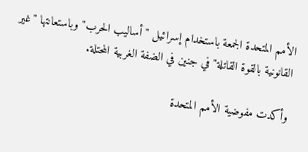الأمم المتحدة الجمعة باستخدام إسرائيل "أساليب الحرب" وباستعانتها "غير القانونية بالقوة القاتلة" في جنين في الضفة الغربية المحتلة.

وأكدت مفوضية الأمم المتحدة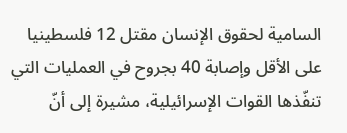السامية لحقوق الإنسان مقتل 12 فلسطينيا على الأقل وإصابة 40 بجروح في العمليات التي تنفّذها القوات الإسرائيلية، مشيرة إلى أنّ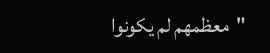"معظمهم لم يكونوا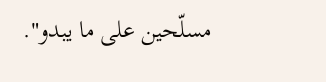مسلّحين على ما يبدو".